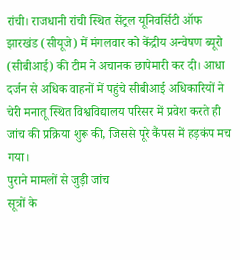रांची। राजधानी रांची स्थित सेंट्रल यूनिवर्सिटी ऑफ झारखंड (सीयूजे) में मंगलवार को केंद्रीय अन्वेषण ब्यूरो (सीबीआई) की टीम ने अचानक छापेमारी कर दी। आधा दर्जन से अधिक वाहनों में पहुंचे सीबीआई अधिकारियों ने चेरी मनातू स्थित विश्वविद्यालय परिसर में प्रवेश करते ही जांच की प्रक्रिया शुरू की, जिससे पूरे कैंपस में हड़कंप मच गया।
पुराने मामलों से जुड़ी जांच
सूत्रों के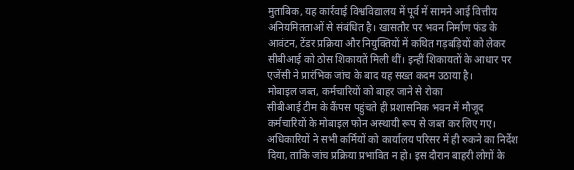मुताबिक, यह कार्रवाई विश्वविद्यालय में पूर्व में सामने आई वित्तीय अनियमितताओं से संबंधित है। खासतौर पर भवन निर्माण फंड के आवंटन, टेंडर प्रक्रिया और नियुक्तियों में कथित गड़बड़ियों को लेकर सीबीआई को ठोस शिकायतें मिली थीं। इन्हीं शिकायतों के आधार पर एजेंसी ने प्रारंभिक जांच के बाद यह सख्त कदम उठाया है।
मोबाइल जब्त, कर्मचारियों को बाहर जाने से रोका
सीबीआई टीम के कैंपस पहुंचते ही प्रशासनिक भवन में मौजूद कर्मचारियों के मोबाइल फोन अस्थायी रूप से जब्त कर लिए गए। अधिकारियों ने सभी कर्मियों को कार्यालय परिसर में ही रुकने का निर्देश दिया, ताकि जांच प्रक्रिया प्रभावित न हो। इस दौरान बाहरी लोगों के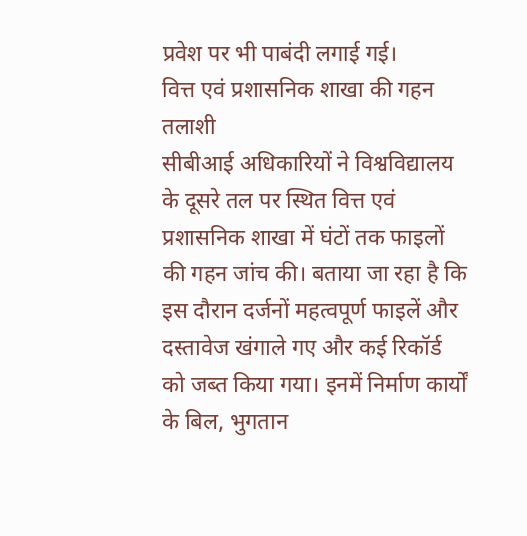प्रवेश पर भी पाबंदी लगाई गई।
वित्त एवं प्रशासनिक शाखा की गहन तलाशी
सीबीआई अधिकारियों ने विश्वविद्यालय के दूसरे तल पर स्थित वित्त एवं प्रशासनिक शाखा में घंटों तक फाइलों की गहन जांच की। बताया जा रहा है कि इस दौरान दर्जनों महत्वपूर्ण फाइलें और दस्तावेज खंगाले गए और कई रिकॉर्ड को जब्त किया गया। इनमें निर्माण कार्यों के बिल, भुगतान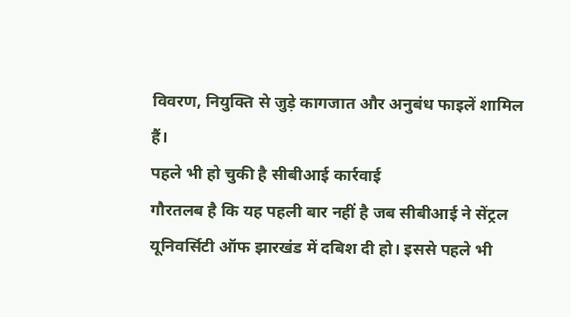विवरण, नियुक्ति से जुड़े कागजात और अनुबंध फाइलें शामिल हैं।
पहले भी हो चुकी है सीबीआई कार्रवाई
गौरतलब है कि यह पहली बार नहीं है जब सीबीआई ने सेंट्रल यूनिवर्सिटी ऑफ झारखंड में दबिश दी हो। इससे पहले भी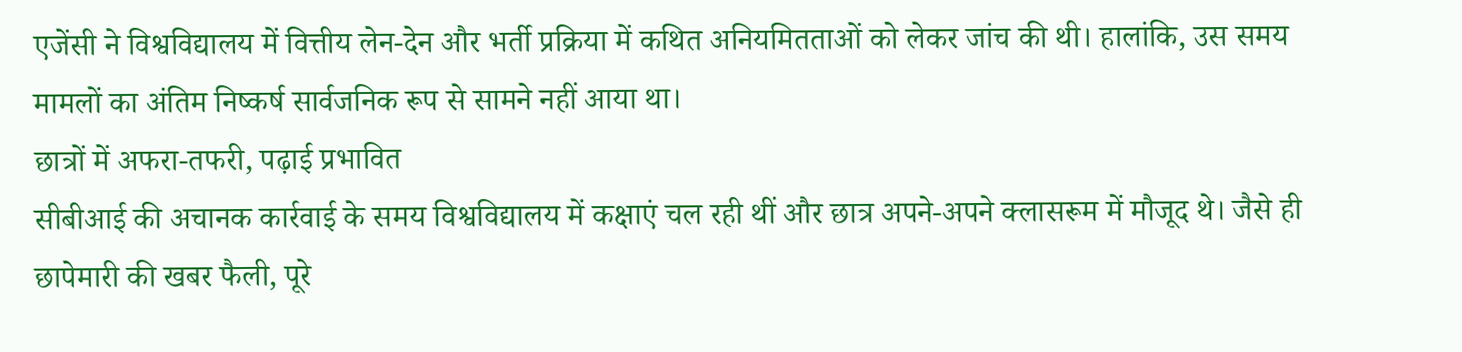एजेंसी ने विश्वविद्यालय में वित्तीय लेन-देन और भर्ती प्रक्रिया में कथित अनियमितताओं को लेकर जांच की थी। हालांकि, उस समय मामलों का अंतिम निष्कर्ष सार्वजनिक रूप से सामने नहीं आया था।
छात्रों में अफरा-तफरी, पढ़ाई प्रभावित
सीबीआई की अचानक कार्रवाई के समय विश्वविद्यालय में कक्षाएं चल रही थीं और छात्र अपने-अपने क्लासरूम में मौजूद थे। जैसे ही छापेमारी की खबर फैली, पूरे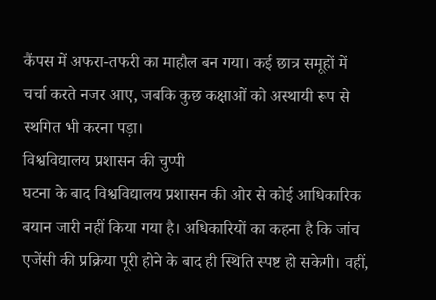कैंपस में अफरा-तफरी का माहौल बन गया। कई छात्र समूहों में चर्चा करते नजर आए, जबकि कुछ कक्षाओं को अस्थायी रूप से स्थगित भी करना पड़ा।
विश्वविद्यालय प्रशासन की चुप्पी
घटना के बाद विश्वविद्यालय प्रशासन की ओर से कोई आधिकारिक बयान जारी नहीं किया गया है। अधिकारियों का कहना है कि जांच एजेंसी की प्रक्रिया पूरी होने के बाद ही स्थिति स्पष्ट हो सकेगी। वहीं,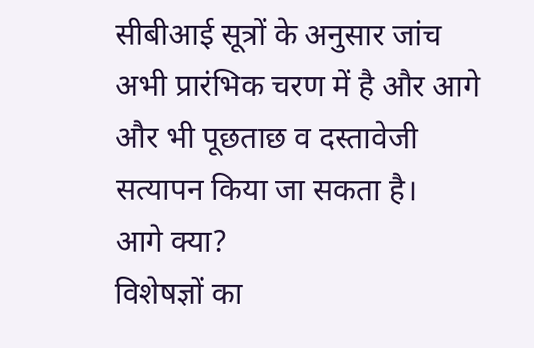सीबीआई सूत्रों के अनुसार जांच अभी प्रारंभिक चरण में है और आगे और भी पूछताछ व दस्तावेजी सत्यापन किया जा सकता है।
आगे क्या?
विशेषज्ञों का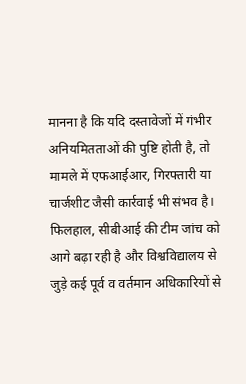मानना है कि यदि दस्तावेजों में गंभीर अनियमितताओं की पुष्टि होती है, तो मामले में एफआईआर, गिरफ्तारी या चार्जशीट जैसी कार्रवाई भी संभव है। फिलहाल, सीबीआई की टीम जांच को आगे बढ़ा रही है और विश्वविद्यालय से जुड़े कई पूर्व व वर्तमान अधिकारियों से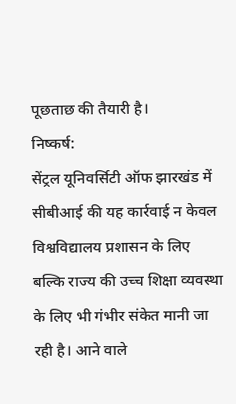पूछताछ की तैयारी है।
निष्कर्ष:
सेंट्रल यूनिवर्सिटी ऑफ झारखंड में सीबीआई की यह कार्रवाई न केवल विश्वविद्यालय प्रशासन के लिए बल्कि राज्य की उच्च शिक्षा व्यवस्था के लिए भी गंभीर संकेत मानी जा रही है। आने वाले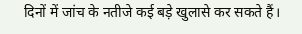दिनों में जांच के नतीजे कई बड़े खुलासे कर सकते हैं।